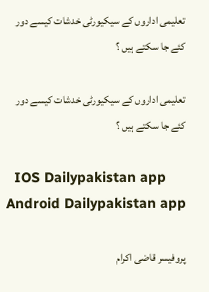تعلیمی اداروں کے سیکیورٹی خدشات کیسے دور کئے جا سکتے ہیں ؟

تعلیمی اداروں کے سیکیورٹی خدشات کیسے دور کئے جا سکتے ہیں ؟

  IOS Dailypakistan app Android Dailypakistan app

پروفیسر قاضی اکرام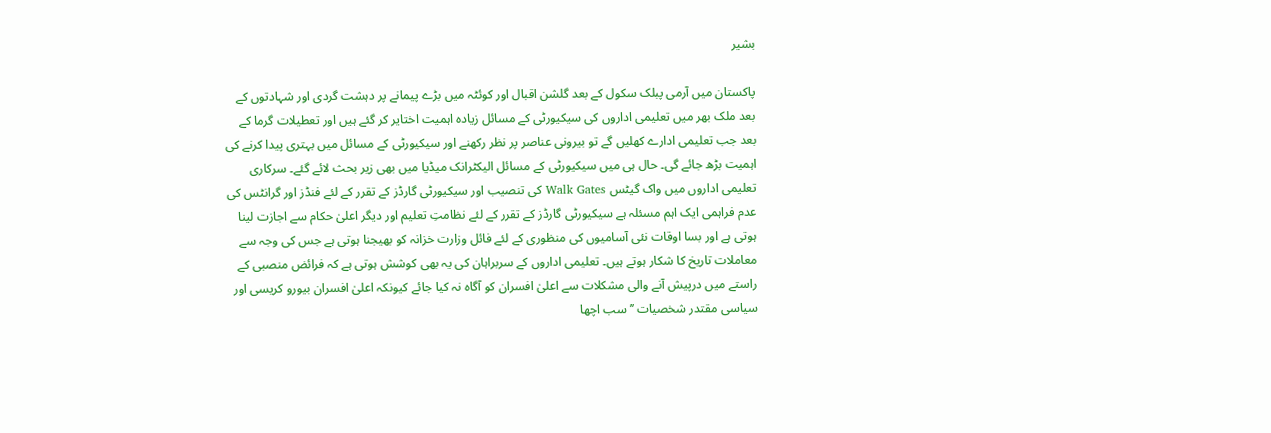بشیر

پاکستان میں آرمی پبلک سکول کے بعد گلشن اقبال اور کوئٹہ میں بڑے پیمانے پر دہشت گردی اور شہادتوں کے بعد ملک بھر میں تعلیمی اداروں کی سیکیورٹی کے مسائل زیادہ اہمیت اختایر کر گئے ہیں اور تعطیلات گرما کے بعد جب تعلیمی ادارے کھلیں گے تو بیرونی عناصر پر نظر رکھنے اور سیکیورٹی کے مسائل میں بہتری پیدا کرنے کی اہمیت بڑھ جائے گی۔ حال ہی میں سیکیورٹی کے مسائل الیکٹرانک میڈیا میں بھی زیر بحث لائے گئے۔ سرکاری تعلیمی اداروں میں واک گیٹس Walk Gates کی تنصیب اور سیکیورٹی گارڈز کے تقرر کے لئے فنڈز اور گرانٹس کی عدم فراہمی ایک اہم مسئلہ ہے سیکیورٹی گارڈز کے تقرر کے لئے نظامتِ تعلیم اور دیگر اعلیٰ حکام سے اجازت لینا ہوتی ہے اور بسا اوقات نئی آسامیوں کی منظوری کے لئے فائل وزارت خزانہ کو بھیجنا ہوتی ہے جس کی وجہ سے معاملات تاریخ کا شکار ہوتے ہیں۔ تعلیمی اداروں کے سربراہان کی یہ بھی کوشش ہوتی ہے کہ فرائض منصبی کے راستے میں درپیش آنے والی مشکلات سے اعلیٰ افسران کو آگاہ نہ کیا جائے کیونکہ اعلیٰ افسران بیورو کریسی اور سیاسی مقتدر شخصیات ’’سب اچھا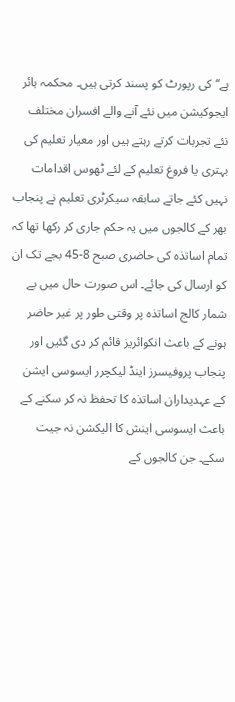ہے‘‘ کی رپورٹ کو پسند کرتی ہیں۔ محکمہ ہائر ایجوکیشن میں نئے آنے والے افسران مختلف نئے تجربات کرتے رہتے ہیں اور معیار تعلیم کی بہتری یا فروغ تعلیم کے لئے ٹھوس اقدامات نہیں کئے جاتے سابقہ سیکرٹری تعلیم نے پنجاب بھر کے کالجوں میں یہ حکم جاری کر رکھا تھا کہ تمام اساتذہ کی حاضری صبح 8-45 بجے تک ان کو ارسال کی جائے۔ اس صورت حال میں بے شمار کالج اساتذہ پر وقتی طور پر غیر حاضر ہونے کے باعث انکوائریز قائم کر دی گئیں اور پنجاب پروفیسرز اینڈ لیکچرر ایسوسی ایشن کے عہدیداران اساتذہ کا تحفظ نہ کر سکنے کے باعث ایسوسی اینش کا الیکشن نہ جیت سکے۔ جن کالجوں کے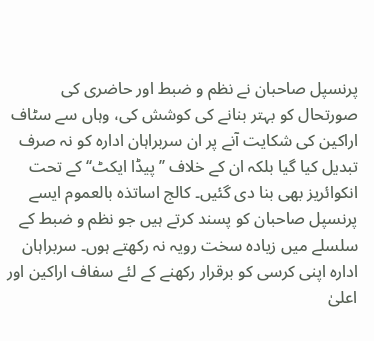پرنسپل صاحبان نے نظم و ضبط اور حاضری کی صورتحال کو بہتر بنانے کی کوشش کی، وہاں سے سٹاف اراکین کی شکایت آنے پر ان سربراہان ادارہ کو نہ صرف تبدیل کیا گیا بلکہ ان کے خلاف ’’پیڈا ایکٹ‘‘ کے تحت انکوائریز بھی بنا دی گئیں۔ کالج اساتذہ بالعموم ایسے پرنسپل صاحبان کو پسند کرتے ہیں جو نظم و ضبط کے سلسلے میں زیادہ سخت رویہ نہ رکھتے ہوں۔ سربراہان ادارہ اپنی کرسی کو برقرار رکھنے کے لئے سفاف اراکین اور اعلیٰ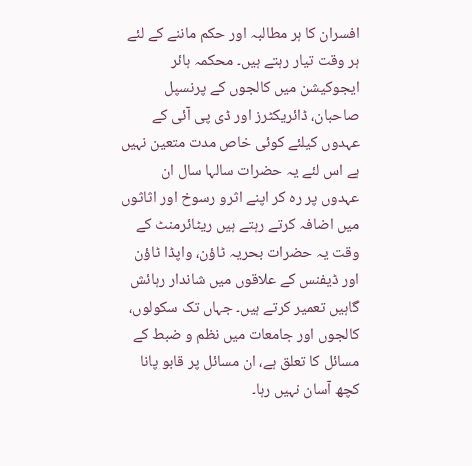افسران کا ہر مطالبہ اور حکم ماننے کے لئے ہر وقت تیار رہتے ہیں۔ محکمہ ہائر ایجوکیشن میں کالجوں کے پرنسپل صاحبان، ڈائریکٹرز اور ڈی پی آئی کے عہدوں کیلئے کوئی خاص مدت متعین نہیں ہے اس لئے یہ حضرات سالہا سال ان عہدوں پر رہ کر اپنے اثرو رسوخ اور اثاثوں میں اضافہ کرتے رہتے ہیں ریٹائرمنٹ کے وقت یہ حضرات بحریہ ٹاؤن، واپڈا ٹاؤن اور ڈیفنس کے علاقوں میں شاندار رہائش گاہیں تعمیر کرتے ہیں۔ جہاں تک سکولوں، کالجوں اور جامعات میں نظم و ضبط کے مسائل کا تعلق ہے، ان مسائل پر قابو پانا کچھ آسان نہیں رہا۔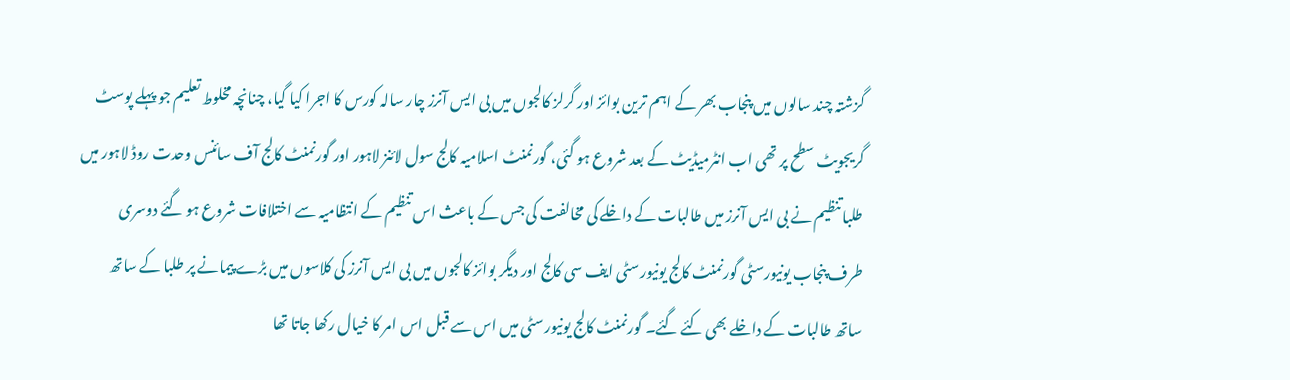گزشتہ چند سالوں میں پنجاب بھر کے اہم ترین بوائز اور گرلز کالجوں میں بی ایس آنرز چار سالہ کورس کا اجرا کیا گیا، چنانچہ مخلوط تعلیم جو پہلے پوسٹ گریجویٹ سطح پر تھی اب انٹرمیڈیٹ کے بعد شروع ہو گئی، گورنمنٹ اسلامیہ کالج سول لائنز لاہور اور گورنمنٹ کالج آف سائنس وحدت روڈ لاہور میں طلبا تنظیم نے بی ایس آنرز میں طالبات کے داخلے کی مخالفت کی جس کے باعث اس تنظیم کے انتظامیہ سے اختلافات شروع ہو گئے دوسری طرف پنجاب یونیورسٹی گورنمنٹ کالج یونیورسٹی ایف سی کالج اور دیگر بوائز کالجوں میں بی ایس آنرز کی کلاسوں میں بڑے پیمانے پر طلبا کے ساتھ ساتھ طالبات کے داخلے بھی کئے گئے۔ گورنمنٹ کالج یونیورسٹی میں اس سے قبل اس امر کا خیال رکھا جاتا تھا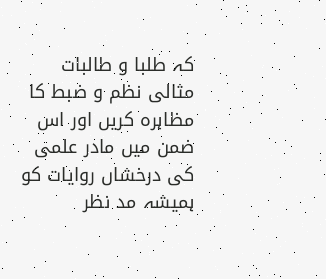کہ طلبا و طالبات مثالی نظم و ضبط کا مظاہرہ کریں اور اس ضمن میں مادر علمی کی درخشاں روایات کو ہمیشہ مد نظر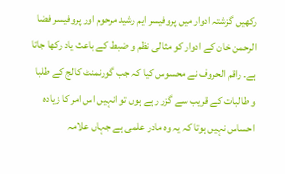رکھیں گزشتہ ادوار میں پروفیسر ایم رشید مرحوم اور پروفیسر فضا الرحمن خان کے ادوار کو مثالی نظم و ضبط کے باعث یاد رکھا جاتا ہے۔ راقم الحروف نے محسوس کیا کہ جب گورنمنٹ کالج کے طلبا و طالبات کے قریب سے گزر رہے ہوں تو انہیں اس امر کا زیادہ احساس نہیں ہوتا کہ یہ وہ مادر علمی ہے جہاں علامہ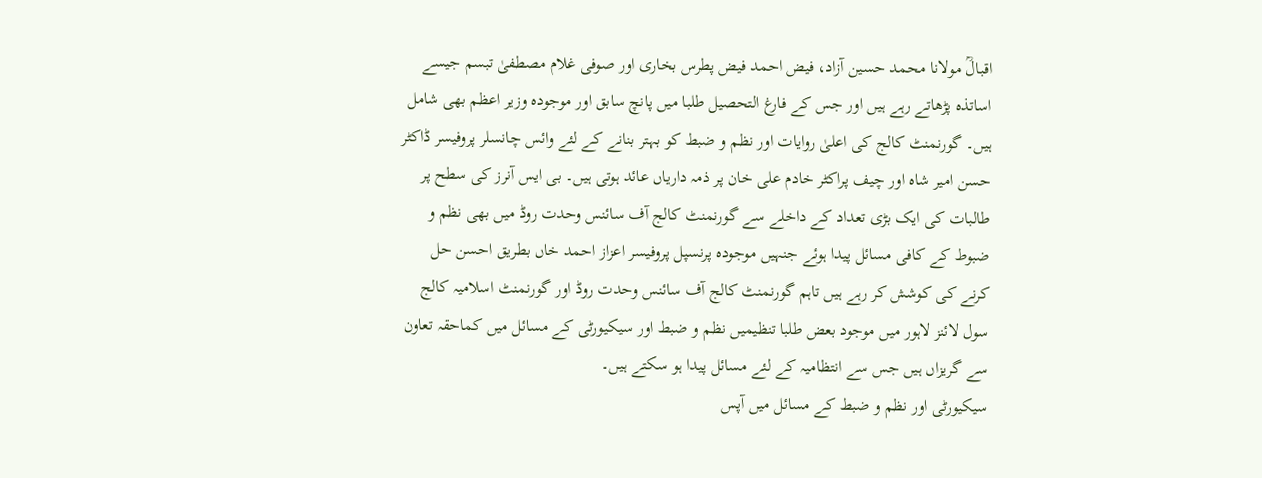اقبالؒ مولانا محمد حسین آزاد، فیض احمد فیض پطرس بخاری اور صوفی غلام مصطفیٰ تبسم جیسے اساتذہ پڑھاتے رہے ہیں اور جس کے فارغ التحصیل طلبا میں پانچ سابق اور موجودہ وزیر اعظم بھی شامل ہیں۔ گورنمنٹ کالج کی اعلیٰ روایات اور نظم و ضبط کو بہتر بنانے کے لئے وائس چانسلر پروفیسر ڈاکٹر حسن امیر شاہ اور چیف پراکٹر خادم علی خان پر ذمہ داریاں عائد ہوتی ہیں۔ بی ایس آنرز کی سطح پر طالبات کی ایک بڑی تعداد کے داخلے سے گورنمنٹ کالج آف سائنس وحدت روڈ میں بھی نظم و ضبوط کے کافی مسائل پیدا ہوئے جنہیں موجودہ پرنسپل پروفیسر اعزاز احمد خاں بطریق احسن حل کرنے کی کوشش کر رہے ہیں تاہم گورنمنٹ کالج آف سائنس وحدت روڈ اور گورنمنٹ اسلامیہ کالج سول لائنز لاہور میں موجود بعض طلبا تنظیمیں نظم و ضبط اور سیکیورٹی کے مسائل میں کماحقہ تعاون سے گریزاں ہیں جس سے انتظامیہ کے لئے مسائل پیدا ہو سکتے ہیں۔
سیکیورٹی اور نظم و ضبط کے مسائل میں آپس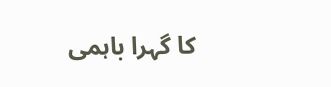کا گہرا باہمی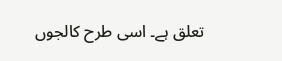تعلق ہے۔ اسی طرح کالجوں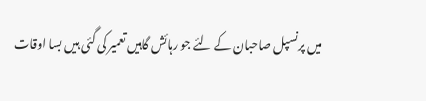میں پرنسپل صاحبان کے لئے جو رہائش گاہیں تعمیر کی گئی ہیں بسا اوقات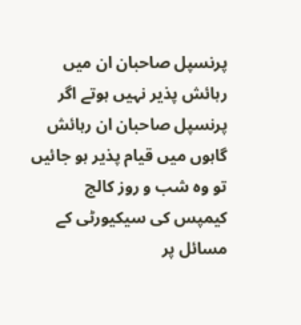پرنسپل صاحبان ان میں رہائش پذیر نہیں ہوتے اگر پرنسپل صاحبان ان رہائش گاہوں میں قیام پذیر ہو جائیں تو وہ شب و روز کالج کیمپس کی سیکیورٹی کے مسائل پر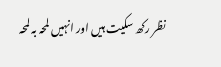نظر رکھ سکیت ہیں اور انہیں لمحہ بہ لمحہ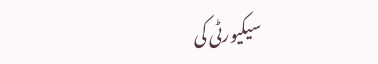سیکیورٹی کی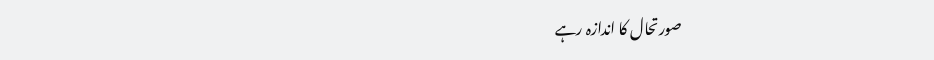صورتحال کا اندازہ رہے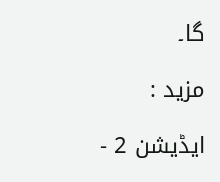گا۔

مزید :

ایڈیشن 2 -